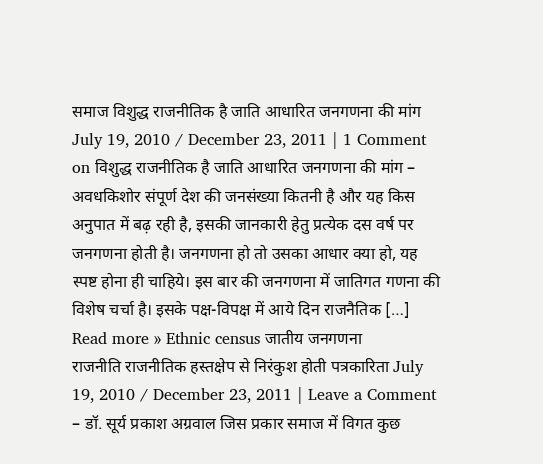समाज विशुद्ध राजनीतिक है जाति आधारित जनगणना की मांग July 19, 2010 / December 23, 2011 | 1 Comment on विशुद्ध राजनीतिक है जाति आधारित जनगणना की मांग – अवधकिशोर संपूर्ण देश की जनसंख्या कितनी है और यह किस अनुपात में बढ़ रही है, इसकी जानकारी हेतु प्रत्येक दस वर्ष पर जनगणना होती है। जनगणना हो तो उसका आधार क्या हो, यह स्पष्ट होना ही चाहिये। इस बार की जनगणना में जातिगत गणना की विशेष चर्चा है। इसके पक्ष-विपक्ष में आये दिन राजनैतिक […] Read more » Ethnic census जातीय जनगणना
राजनीति राजनीतिक हस्तक्षेप से निरंकुश होती पत्रकारिता July 19, 2010 / December 23, 2011 | Leave a Comment – डॉ. सूर्य प्रकाश अग्रवाल जिस प्रकार समाज में विगत कुछ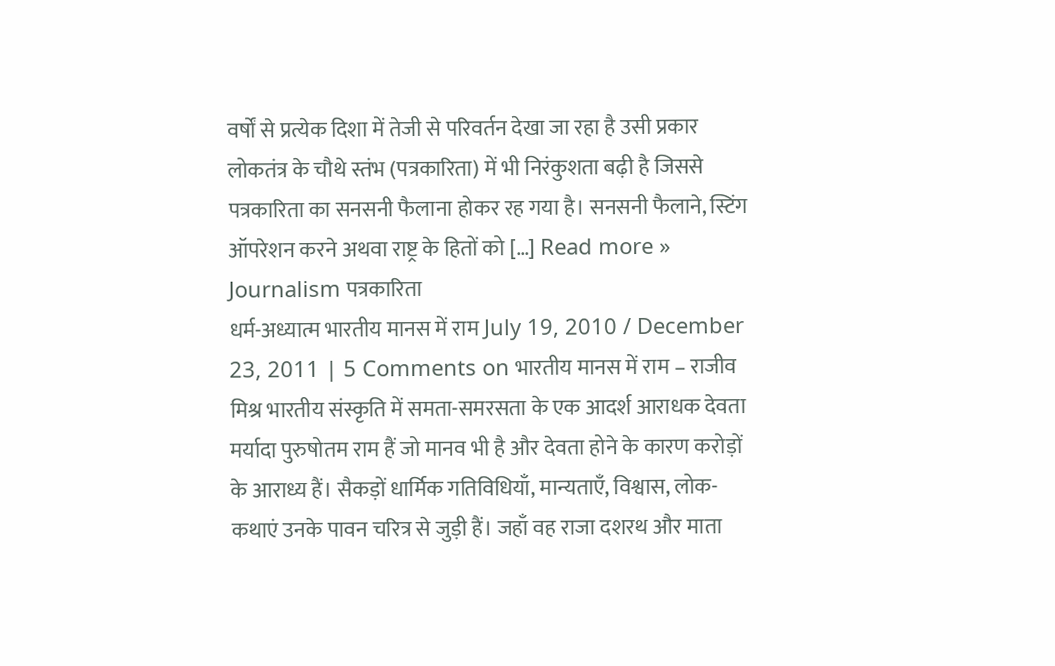वर्षों से प्रत्येक दिशा में तेजी से परिवर्तन देखा जा रहा है उसी प्रकार लोकतंत्र के चौथे स्तंभ (पत्रकारिता) में भी निरंकुशता बढ़ी है जिससे पत्रकारिता का सनसनी फैलाना होकर रह गया है। सनसनी फैलाने, स्टिंग ऑपरेशन करने अथवा राष्ट्र के हितों को […] Read more » Journalism पत्रकारिता
धर्म-अध्यात्म भारतीय मानस में राम July 19, 2010 / December 23, 2011 | 5 Comments on भारतीय मानस में राम – राजीव मिश्र भारतीय संस्कृति में समता-समरसता के एक आदर्श आराधक देवता मर्यादा पुरुषोतम राम हैं जो मानव भी है और देवता होने के कारण करोड़ों के आराध्य हैं। सैकड़ों धार्मिक गतिविधियाँ, मान्यताएँ, विश्वास, लोक-कथाएं उनके पावन चरित्र से जुड़ी हैं। जहाँ वह राजा दशरथ और माता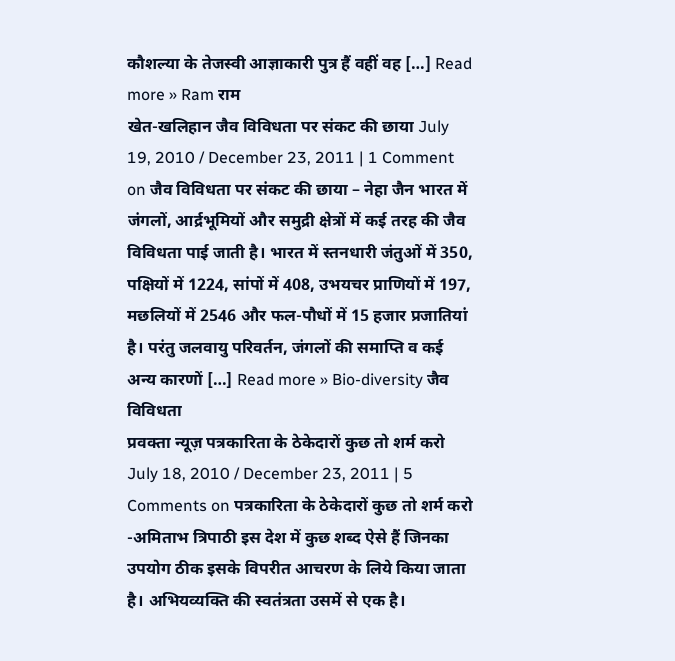कौशल्या के तेजस्वी आज्ञाकारी पुत्र हैं वहीं वह […] Read more » Ram राम
खेत-खलिहान जैव विविधता पर संकट की छाया July 19, 2010 / December 23, 2011 | 1 Comment on जैव विविधता पर संकट की छाया – नेहा जैन भारत में जंगलों, आर्द्रभूमियों और समुद्री क्षेत्रों में कई तरह की जैव विविधता पाई जाती है। भारत में स्तनधारी जंतुओं में 350, पक्षियों में 1224, सांपों में 408, उभयचर प्राणियों में 197, मछलियों में 2546 और फल-पौधों में 15 हजार प्रजातियां है। परंतु जलवायु परिवर्तन, जंगलों की समाप्ति व कई अन्य कारणों […] Read more » Bio-diversity जैव विविधता
प्रवक्ता न्यूज़ पत्रकारिता के ठेकेदारों कुछ तो शर्म करो July 18, 2010 / December 23, 2011 | 5 Comments on पत्रकारिता के ठेकेदारों कुछ तो शर्म करो -अमिताभ त्रिपाठी इस देश में कुछ शब्द ऐसे हैं जिनका उपयोग ठीक इसके विपरीत आचरण के लिये किया जाता है। अभियव्यक्ति की स्वतंत्रता उसमें से एक है।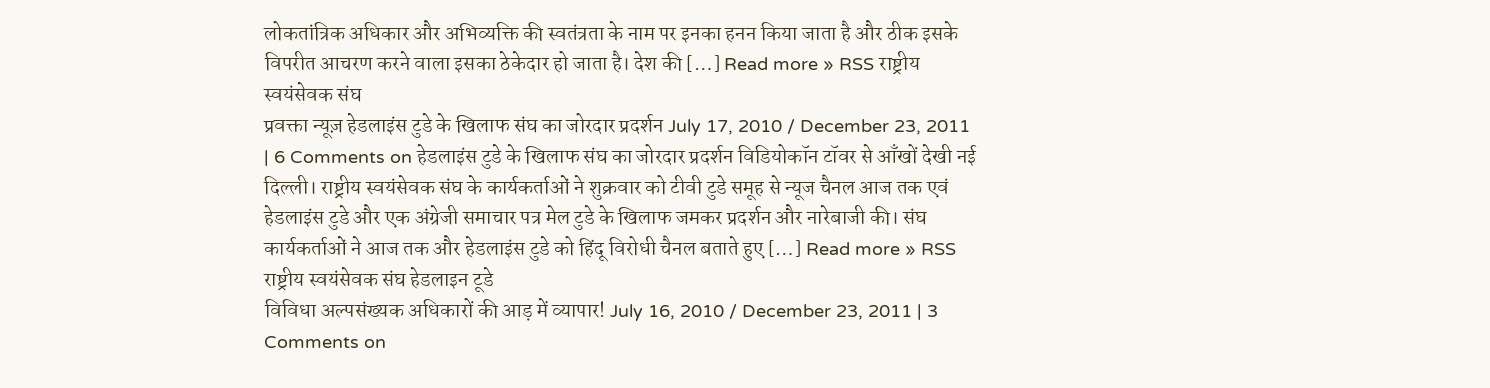लोकतांत्रिक अधिकार और अभिव्यक्ति की स्वतंत्रता के नाम पर इनका हनन किया जाता है और ठीक इसके विपरीत आचरण करने वाला इसका ठेकेदार हो जाता है। देश की […] Read more » RSS राष्ट्रीय स्वयंसेवक संघ
प्रवक्ता न्यूज़ हेडलाइंस टुडे के खिलाफ संघ का जोरदार प्रदर्शन July 17, 2010 / December 23, 2011 | 6 Comments on हेडलाइंस टुडे के खिलाफ संघ का जोरदार प्रदर्शन विडियोकॉन टॉवर से आँखों देखी नई दिल्ली। राष्ट्रीय स्वयंसेवक संघ के कार्यकर्ताओं ने शुक्रवार को टीवी टुडे समूह से न्यूज चैनल आज तक एवं हेडलाइंस टुडे और एक अंग्रेजी समाचार पत्र मेल टुडे के खिलाफ जमकर प्रदर्शन और नारेबाजी की। संघ कार्यकर्ताओं ने आज तक और हेडलाइंस टुडे को हिंदू विरोधी चैनल बताते हुए […] Read more » RSS राष्ट्रीय स्वयंसेवक संघ हेडलाइन टूडे
विविधा अल्पसंख्यक अधिकारों की आड़ में व्यापार! July 16, 2010 / December 23, 2011 | 3 Comments on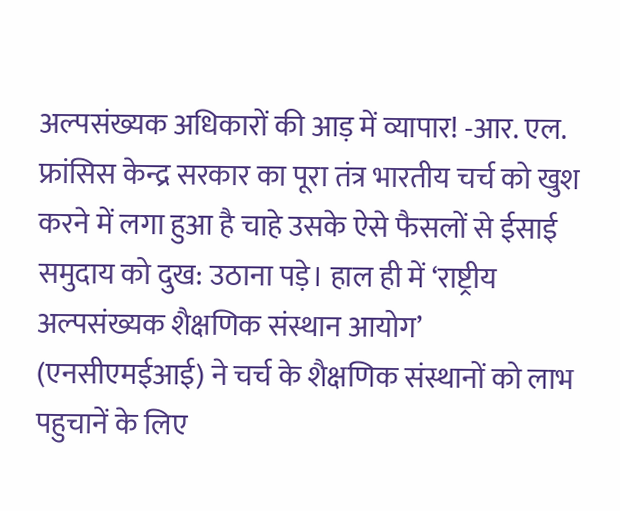अल्पसंख्यक अधिकारों की आड़ में व्यापार! -आर. एल. फ्रांसिस केन्द्र सरकार का पूरा तंत्र भारतीय चर्च को खुश करने में लगा हुआ है चाहे उसके ऐसे फैसलों से ईसाई समुदाय को दुख: उठाना पड़े। हाल ही में ‘राष्ट्रीय अल्पसंख्यक शैक्षणिक संस्थान आयोग’ (एनसीएमईआई) ने चर्च के शैक्षणिक संस्थानों को लाभ पहुचानें के लिए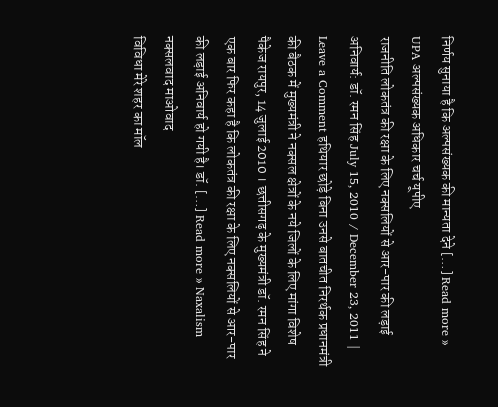निर्णय सुनाया है कि अल्पसंख्यक की मान्यता देने […] Read more » UPA अल्पसंख्यक अधिकार चर्च यूपीए
राजनीति लोकतंत्र की रक्षा के लिए नक्सलियों से आर-पार की लड़ाई अनिवार्य: डॉ. रमन सिंह July 15, 2010 / December 23, 2011 | Leave a Comment हथियार छोड़े बिना उनसे बातचीत निरर्थक प्रधानमंत्री की बैठक में मुख्यमंत्री ने नक्सल क्षेत्रों के नये जिलों के लिए मांगा विशेष पैकेज रायपुर, 14 जुलाई 2010 । छत्तीसगढ़ के मुख्यमंत्री डॉ. रमन सिंह ने एक बार फिर कहा है कि लोकतंत्र की रक्षा के लिए नक्सलियों से आर-पार की लड़ाई अनिवार्य हो गयी है। डॉ. […] Read more » Naxalism नक्सलवाद माओवाद
विविधा मेरे शहर का मॉल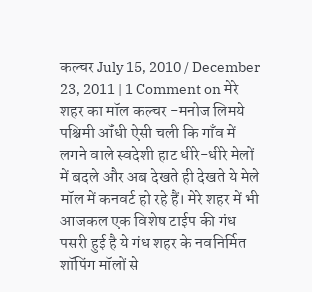कल्चर July 15, 2010 / December 23, 2011 | 1 Comment on मेरे शहर का मॉल कल्चर -मनोज लिमये पश्चिमी ऑंधी ऐसी चली कि गाँव में लगने वाले स्वदेशी हाट धीरे-धीरे मेलों में बदले और अब देखते ही देखते ये मेले मॉल में कनवर्ट हो रहे हैं। मेरे शहर में भी आजकल एक विशेष टाईप की गंध पसरी हुई है ये गंध शहर के नवनिर्मित शॉपिंग मॉलों से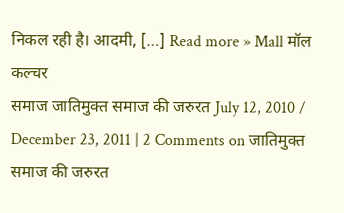निकल रही है। आदमी, […] Read more » Mall मॉल कल्चर
समाज जातिमुक्त समाज की जरुरत July 12, 2010 / December 23, 2011 | 2 Comments on जातिमुक्त समाज की जरुरत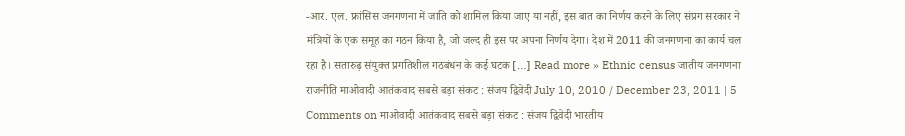-आर. एल. फ्रांसिस जनगणना में जाति को शामिल किया जाए या नहीं, इस बात का निर्णय करने के लिए संप्रग सरकार ने मंत्रियों के एक समूह का गठन किया है, जो जल्द ही इस पर अपना निर्णय देगा। देश में 2011 की जनगणना का कार्य चल रहा है। सतारुढ़ संयुक्त प्रगतिशील गठबंधन के कई घटक […] Read more » Ethnic census जातीय जनगणना
राजनीति माओवादी आतंकवाद सबसे बड़ा संकट : संजय द्विवेदी July 10, 2010 / December 23, 2011 | 5 Comments on माओवादी आतंकवाद सबसे बड़ा संकट : संजय द्विवेदी भारतीय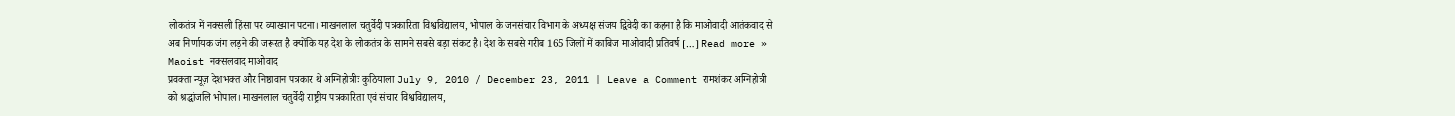लोकतंत्र में नक्सली हिंसा पर व्याख्यान पटना। माखनलाल चतुर्वेदी पत्रकारिता विश्वविद्यालय, भोपाल के जनसंचार विभाग के अध्यक्ष संजय द्विवेदी का कहना है कि माओवादी आतंकवाद से अब निर्णायक जंग लड़ने की जरूरत है क्योंकि यह देश के लोकतंत्र के सामने सबसे बड़ा संकट है। देश के सबसे गरीब 165 जिलों में काबिज माओवादी प्रतिवर्ष […] Read more » Maoist नक्सलवाद माओवाद
प्रवक्ता न्यूज़ देशभक्त और निष्ठावान पत्रकार थे अग्निहोत्रीः कुठियाला July 9, 2010 / December 23, 2011 | Leave a Comment रामशंकर अग्निहोत्री को श्रद्धांजलि भोपाल। माखनलाल चतुर्वेदी राष्ट्रीय पत्रकारिता एवं संचार विश्वविद्यालय,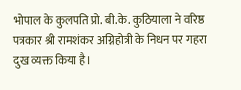भोपाल के कुलपति प्रो. बी.के. कुठियाला ने वरिष्ठ पत्रकार श्री रामशंकर अग्निहोत्री के निधन पर गहरा दुख व्यक्त किया है।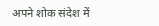अपने शोक संदेश में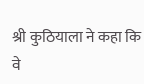श्री कुठियाला ने कहा कि वे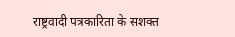राष्ट्रवादी पत्रकारिता के सशक्त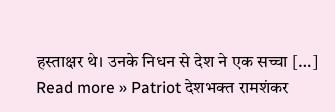हस्ताक्षर थे। उनके निधन से देश ने एक सच्चा […] Read more » Patriot देशभक्त रामशंकर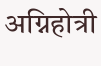अग्निहोत्री